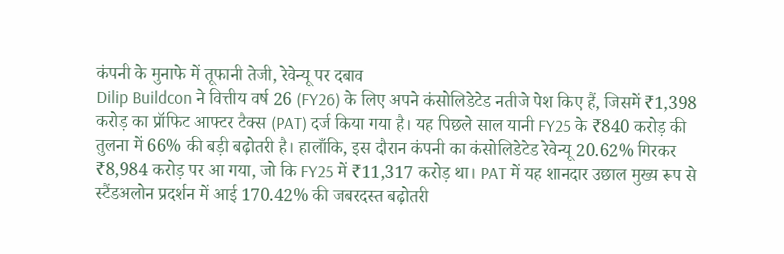कंपनी के मुनाफे में तूफानी तेजी, रेवेन्यू पर दबाव
Dilip Buildcon ने वित्तीय वर्ष 26 (FY26) के लिए अपने कंसोलिडेटेड नतीजे पेश किए हैं, जिसमें ₹1,398 करोड़ का प्रॉफिट आफ्टर टैक्स (PAT) दर्ज किया गया है। यह पिछले साल यानी FY25 के ₹840 करोड़ की तुलना में 66% की बड़ी बढ़ोतरी है। हालाँकि, इस दौरान कंपनी का कंसोलिडेटेड रेवेन्यू 20.62% गिरकर ₹8,984 करोड़ पर आ गया, जो कि FY25 में ₹11,317 करोड़ था। PAT में यह शानदार उछाल मुख्य रूप से स्टैंडअलोन प्रदर्शन में आई 170.42% की जबरदस्त बढ़ोतरी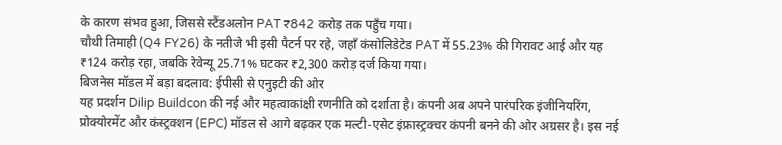के कारण संभव हुआ, जिससे स्टैंडअलोन PAT ₹842 करोड़ तक पहुँच गया।
चौथी तिमाही (Q4 FY26) के नतीजे भी इसी पैटर्न पर रहे, जहाँ कंसोलिडेटेड PAT में 55.23% की गिरावट आई और यह ₹124 करोड़ रहा, जबकि रेवेन्यू 25.71% घटकर ₹2,300 करोड़ दर्ज किया गया।
बिजनेस मॉडल में बड़ा बदलाव: ईपीसी से एनुइटी की ओर
यह प्रदर्शन Dilip Buildcon की नई और महत्वाकांक्षी रणनीति को दर्शाता है। कंपनी अब अपने पारंपरिक इंजीनियरिंग, प्रोक्योरमेंट और कंस्ट्रक्शन (EPC) मॉडल से आगे बढ़कर एक मल्टी-एसेट इंफ्रास्ट्रक्चर कंपनी बनने की ओर अग्रसर है। इस नई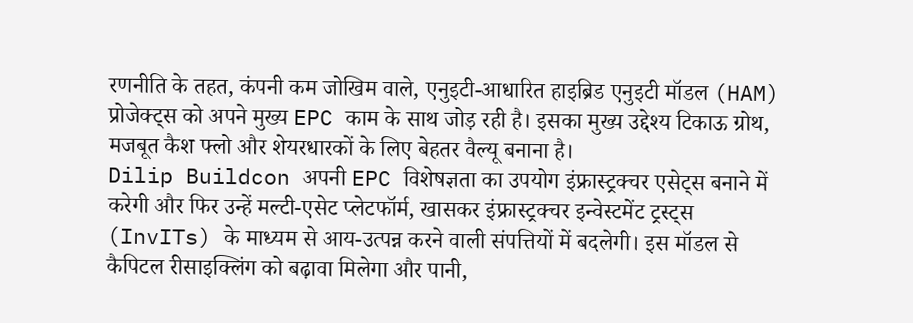रणनीति के तहत, कंपनी कम जोखिम वाले, एनुइटी-आधारित हाइब्रिड एनुइटी मॉडल (HAM) प्रोजेक्ट्स को अपने मुख्य EPC काम के साथ जोड़ रही है। इसका मुख्य उद्देश्य टिकाऊ ग्रोथ, मजबूत कैश फ्लो और शेयरधारकों के लिए बेहतर वैल्यू बनाना है।
Dilip Buildcon अपनी EPC विशेषज्ञता का उपयोग इंफ्रास्ट्रक्चर एसेट्स बनाने में करेगी और फिर उन्हें मल्टी-एसेट प्लेटफॉर्म, खासकर इंफ्रास्ट्रक्चर इन्वेस्टमेंट ट्रस्ट्स (InvITs) के माध्यम से आय-उत्पन्न करने वाली संपत्तियों में बदलेगी। इस मॉडल से कैपिटल रीसाइक्लिंग को बढ़ावा मिलेगा और पानी,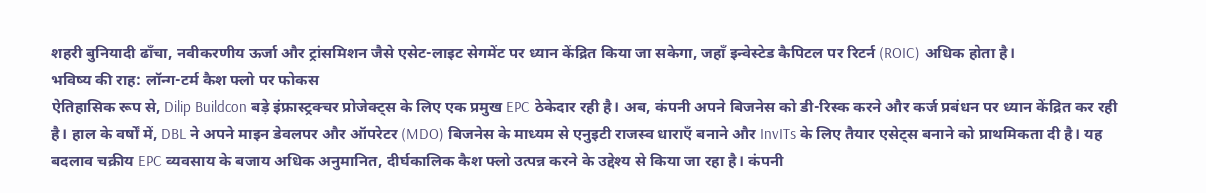शहरी बुनियादी ढाँचा, नवीकरणीय ऊर्जा और ट्रांसमिशन जैसे एसेट-लाइट सेगमेंट पर ध्यान केंद्रित किया जा सकेगा, जहाँ इन्वेस्टेड कैपिटल पर रिटर्न (ROIC) अधिक होता है।
भविष्य की राह: लॉन्ग-टर्म कैश फ्लो पर फोकस
ऐतिहासिक रूप से, Dilip Buildcon बड़े इंफ्रास्ट्रक्चर प्रोजेक्ट्स के लिए एक प्रमुख EPC ठेकेदार रही है। अब, कंपनी अपने बिजनेस को डी-रिस्क करने और कर्ज प्रबंधन पर ध्यान केंद्रित कर रही है। हाल के वर्षों में, DBL ने अपने माइन डेवलपर और ऑपरेटर (MDO) बिजनेस के माध्यम से एनुइटी राजस्व धाराएँ बनाने और InvITs के लिए तैयार एसेट्स बनाने को प्राथमिकता दी है। यह बदलाव चक्रीय EPC व्यवसाय के बजाय अधिक अनुमानित, दीर्घकालिक कैश फ्लो उत्पन्न करने के उद्देश्य से किया जा रहा है। कंपनी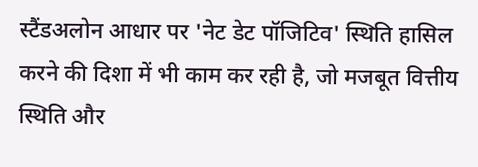स्टैंडअलोन आधार पर 'नेट डेट पॉजिटिव' स्थिति हासिल करने की दिशा में भी काम कर रही है, जो मजबूत वित्तीय स्थिति और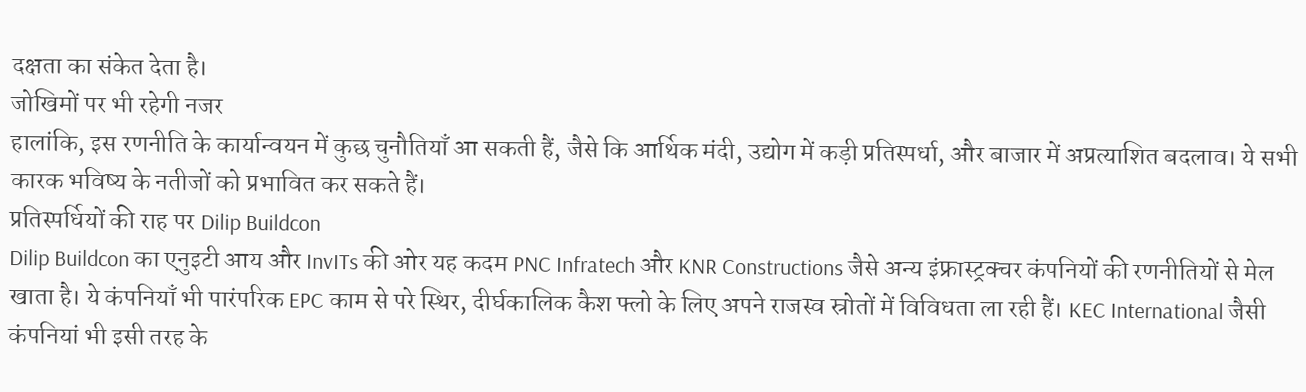दक्षता का संकेत देता है।
जोखिमों पर भी रहेगी नजर
हालांकि, इस रणनीति के कार्यान्वयन में कुछ चुनौतियाँ आ सकती हैं, जैसे कि आर्थिक मंदी, उद्योग में कड़ी प्रतिस्पर्धा, और बाजार में अप्रत्याशित बदलाव। ये सभी कारक भविष्य के नतीजों को प्रभावित कर सकते हैं।
प्रतिस्पर्धियों की राह पर Dilip Buildcon
Dilip Buildcon का एनुइटी आय और InvITs की ओर यह कदम PNC Infratech और KNR Constructions जैसे अन्य इंफ्रास्ट्रक्चर कंपनियों की रणनीतियों से मेल खाता है। ये कंपनियाँ भी पारंपरिक EPC काम से परे स्थिर, दीर्घकालिक कैश फ्लो के लिए अपने राजस्व स्रोतों में विविधता ला रही हैं। KEC International जैसी कंपनियां भी इसी तरह के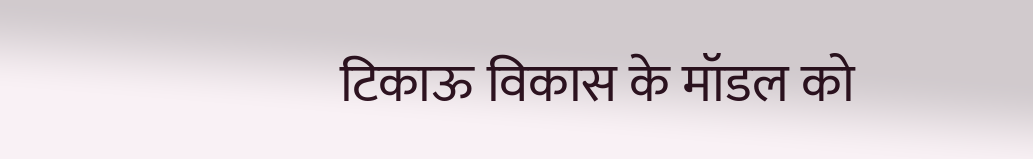टिकाऊ विकास के मॉडल को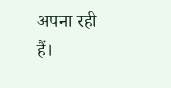अपना रही हैं।